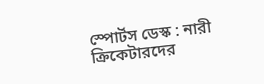স্পোর্টস ডেস্ক : নারী ক্রিকেটারদের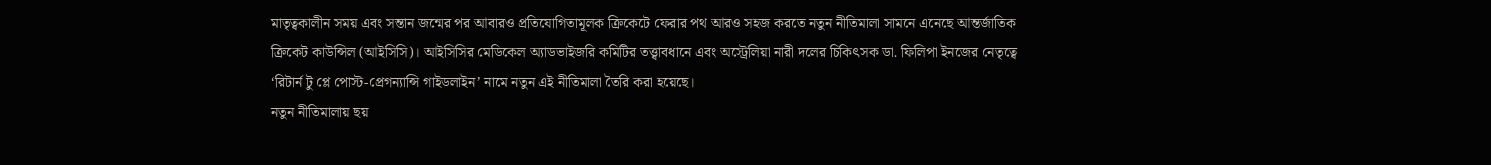মাতৃত্বকালীন সময় এবং সন্তান জন্মের পর আবারও প্রতিযোগিতামূলক ক্রিকেটে ফেরার পথ আরও সহজ করতে নতুন নীতিমালা সামনে এনেছে আন্তর্জাতিক ক্রিকেট কাউন্সিল (আইসিসি)। আইসিসির মেডিকেল অ্যাডভাইজরি কমিটির তত্ত্বাবধানে এবং অস্ট্রেলিয়া নারী দলের চিকিৎসক ডা. ফিলিপা ইনজের নেতৃত্বে ‘রিটার্ন টু প্লে পোস্ট-প্রেগন্যান্সি গাইডলাইন’ নামে নতুন এই নীতিমালা তৈরি করা হয়েছে।
নতুন নীতিমালায় ছয়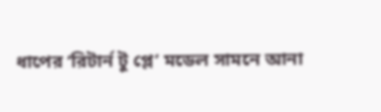ধাপের ‘রিটার্ন টু প্লে’ মডেল সামনে আনা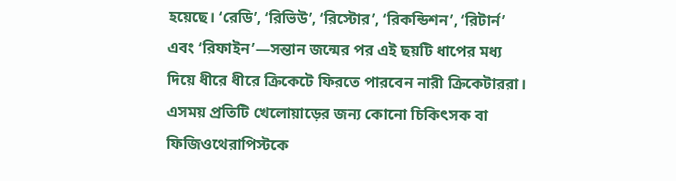হয়েছে। ‘রেডি’, ‘রিভিউ’, ‘রিস্টোর’, ‘রিকন্ডিশন’, ‘রিটার্ন’ এবং ‘রিফাইন’—সন্তান জন্মের পর এই ছয়টি ধাপের মধ্য দিয়ে ধীরে ধীরে ক্রিকেটে ফিরতে পারবেন নারী ক্রিকেটাররা। এসময় প্রতিটি খেলোয়াড়ের জন্য কোনো চিকিৎসক বা ফিজিওথেরাপিস্টকে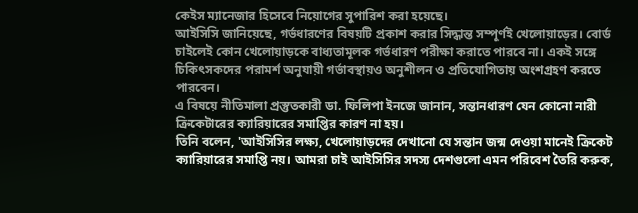কেইস ম্যানেজার হিসেবে নিয়োগের সুপারিশ করা হয়েছে।
আইসিসি জানিয়েছে, গর্ভধারণের বিষয়টি প্রকাশ করার সিদ্ধান্ত সম্পূর্ণই খেলোয়াড়ের। বোর্ড চাইলেই কোন খেলোয়াড়কে বাধ্যতামূলক গর্ভধারণ পরীক্ষা করাতে পারবে না। একই সঙ্গে চিকিৎসকদের পরামর্শ অনুযায়ী গর্ভাবস্থায়ও অনুশীলন ও প্রতিযোগিতায় অংশগ্রহণ করতে পারবেন।
এ বিষয়ে নীতিমালা প্রস্তুতকারী ডা. ফিলিপা ইনজে জানান, সন্তানধারণ যেন কোনো নারী ক্রিকেটারের ক্যারিয়ারের সমাপ্তির কারণ না হয়।
তিনি বলেন, 'আইসিসির লক্ষ্য, খেলোয়াড়দের দেখানো যে সন্তান জন্ম দেওয়া মানেই ক্রিকেট ক্যারিয়ারের সমাপ্তি নয়। আমরা চাই আইসিসির সদস্য দেশগুলো এমন পরিবেশ তৈরি করুক,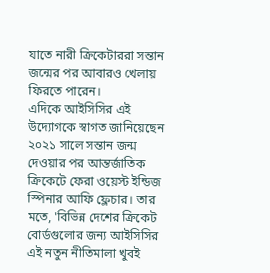যাতে নারী ক্রিকেটাররা সন্তান জন্মের পর আবারও খেলায় ফিরতে পারেন।
এদিকে আইসিসির এই উদ্যোগকে স্বাগত জানিয়েছেন ২০২১ সালে সন্তান জন্ম দেওয়ার পর আন্তর্জাতিক ক্রিকেটে ফেরা ওয়েস্ট ইন্ডিজ স্পিনার আফি ফ্লেচার। তার মতে, 'বিভিন্ন দেশের ক্রিকেট বোর্ডগুলোর জন্য আইসিসির এই নতুন নীতিমালা খুবই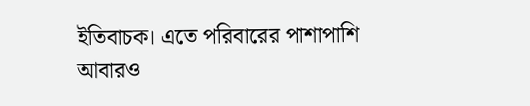ইতিবাচক। এতে পরিবারের পাশাপাশি আবারও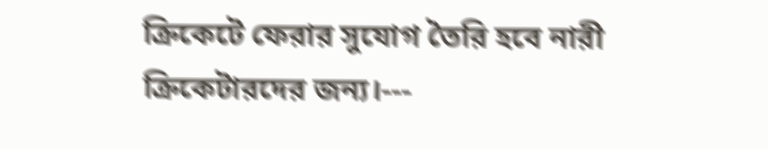ক্রিকেটে ফেরার সুযোগ তৈরি হবে নারী ক্রিকেটারদের জন্য।---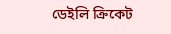ডেইলি ক্রিকেট